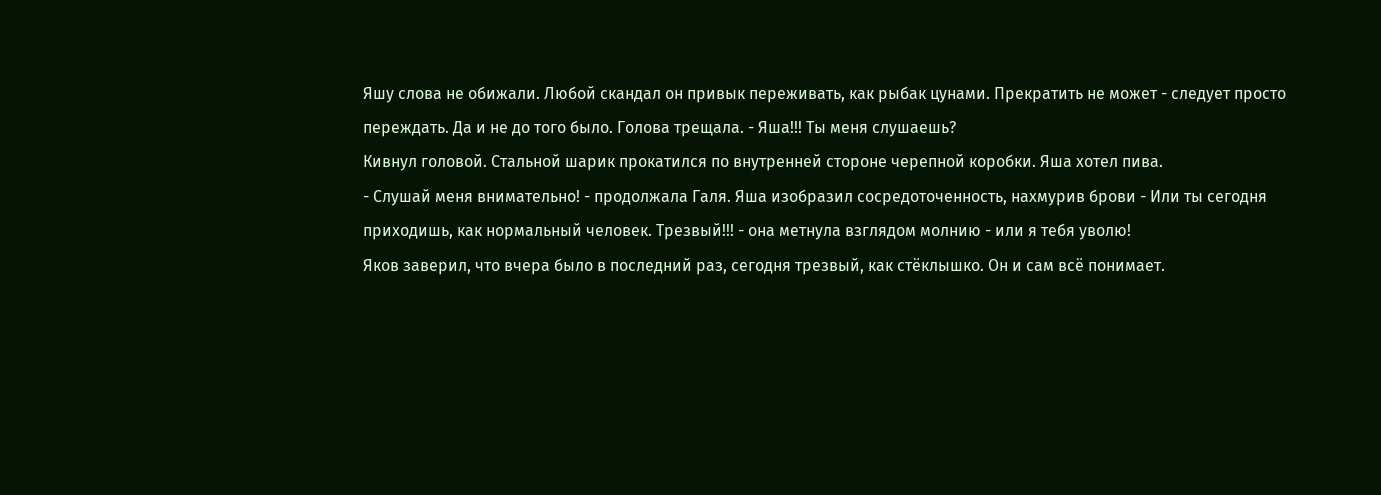Яшу слова не обижали. Любой скандал он привык переживать, как рыбак цунами. Прекратить не может - следует просто переждать. Да и не до того было. Голова трещала. - Яша!!! Ты меня слушаешь?
Кивнул головой. Стальной шарик прокатился по внутренней стороне черепной коробки. Яша хотел пива.
- Слушай меня внимательно! - продолжала Галя. Яша изобразил сосредоточенность, нахмурив брови - Или ты сегодня приходишь, как нормальный человек. Трезвый!!! - она метнула взглядом молнию - или я тебя уволю!
Яков заверил, что вчера было в последний раз, сегодня трезвый, как стёклышко. Он и сам всё понимает.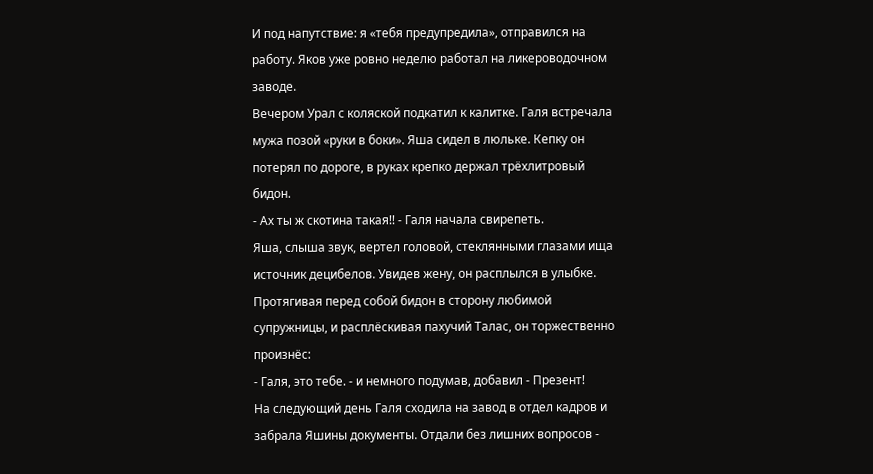И под напутствие: я «тебя предупредила», отправился на работу. Яков уже ровно неделю работал на ликероводочном заводе.
Вечером Урал с коляской подкатил к калитке. Галя встречала мужа позой «руки в боки». Яша сидел в люльке. Кепку он потерял по дороге, в руках крепко держал трёхлитровый бидон.
- Ах ты ж скотина такая!! - Галя начала свирепеть.
Яша, слыша звук, вертел головой, стеклянными глазами ища источник децибелов. Увидев жену, он расплылся в улыбке. Протягивая перед собой бидон в сторону любимой супружницы, и расплёскивая пахучий Талас, он торжественно произнёс:
- Галя, это тебе. - и немного подумав, добавил - Презент!
На следующий день Галя сходила на завод в отдел кадров и забрала Яшины документы. Отдали без лишних вопросов -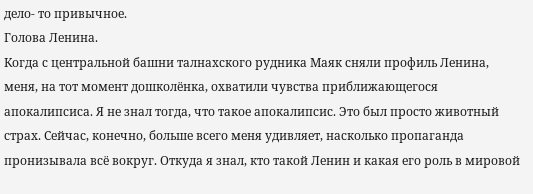дело- то привычное.
Голова Ленина.
Когда с центральной башни талнахского рудника Маяк сняли профиль Ленина, меня, на тот момент дошколёнка, охватили чувства приближающегося апокалипсиса. Я не знал тогда, что такое апокалипсис. Это был просто животный страх. Сейчас, конечно, больше всего меня удивляет, насколько пропаганда пронизывала всё вокруг. Откуда я знал, кто такой Ленин и какая его роль в мировой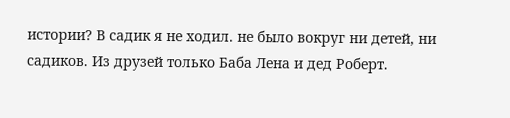истории? В садик я не ходил. не было вокруг ни детей, ни садиков. Из друзей только Баба Лена и дед Роберт.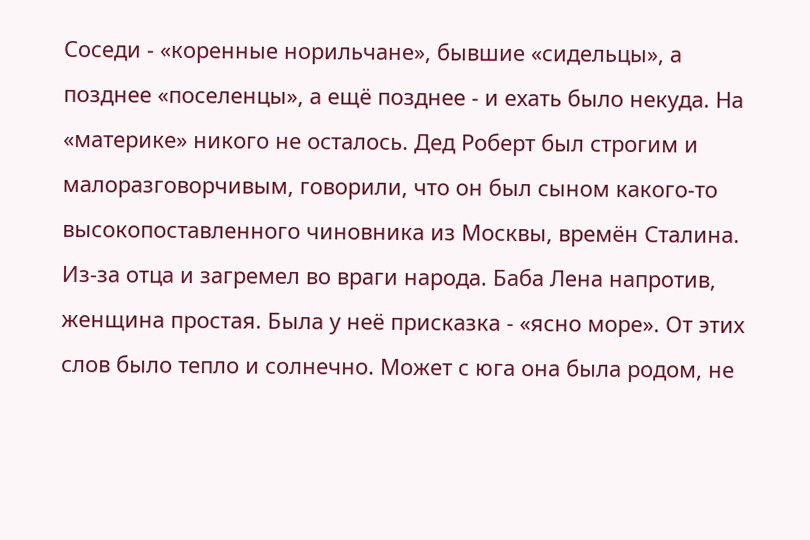Соседи - «коренные норильчане», бывшие «сидельцы», а позднее «поселенцы», а ещё позднее - и ехать было некуда. На «материке» никого не осталось. Дед Роберт был строгим и малоразговорчивым, говорили, что он был сыном какого-то высокопоставленного чиновника из Москвы, времён Сталина. Из-за отца и загремел во враги народа. Баба Лена напротив, женщина простая. Была у неё присказка - «ясно море». От этих слов было тепло и солнечно. Может с юга она была родом, не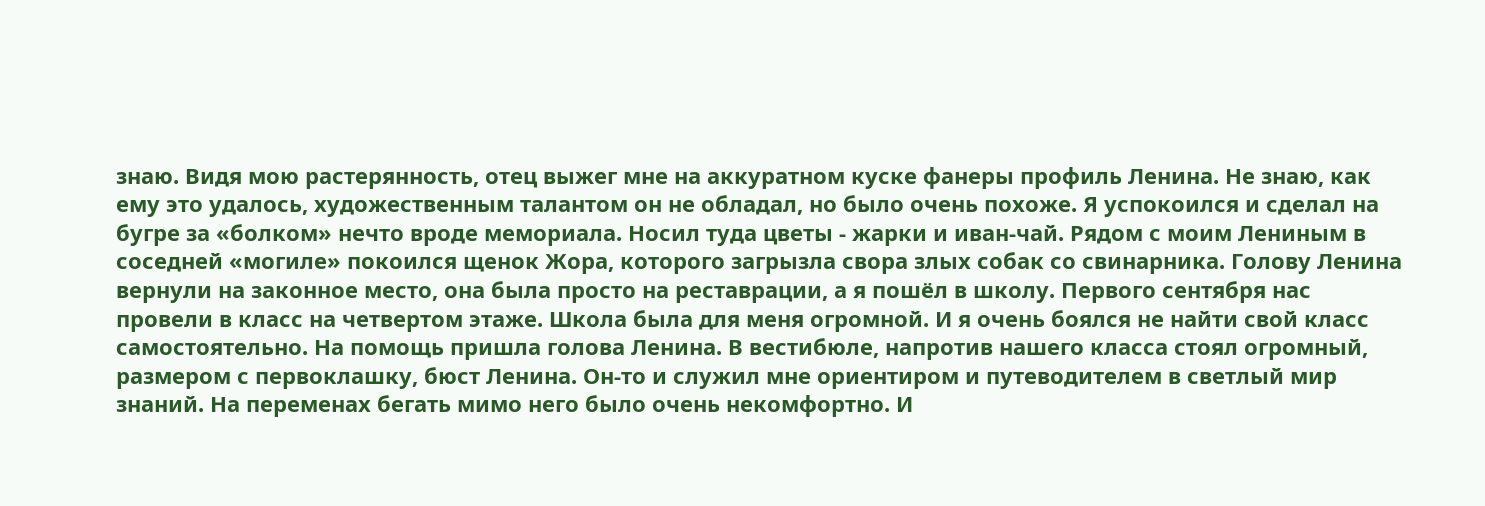знаю. Видя мою растерянность, отец выжег мне на аккуратном куске фанеры профиль Ленина. Не знаю, как ему это удалось, художественным талантом он не обладал, но было очень похоже. Я успокоился и сделал на бугре за «болком» нечто вроде мемориала. Носил туда цветы - жарки и иван-чай. Рядом с моим Лениным в соседней «могиле» покоился щенок Жора, которого загрызла свора злых собак со свинарника. Голову Ленина вернули на законное место, она была просто на реставрации, а я пошёл в школу. Первого сентября нас провели в класс на четвертом этаже. Школа была для меня огромной. И я очень боялся не найти свой класс самостоятельно. На помощь пришла голова Ленина. В вестибюле, напротив нашего класса стоял огромный, размером с первоклашку, бюст Ленина. Он-то и служил мне ориентиром и путеводителем в светлый мир знаний. На переменах бегать мимо него было очень некомфортно. И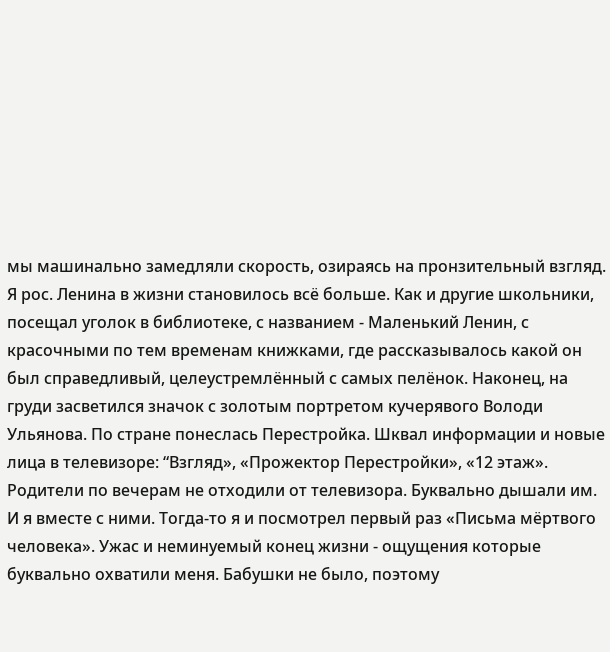мы машинально замедляли скорость, озираясь на пронзительный взгляд. Я рос. Ленина в жизни становилось всё больше. Как и другие школьники, посещал уголок в библиотеке, с названием - Маленький Ленин, с красочными по тем временам книжками, где рассказывалось какой он был справедливый, целеустремлённый с самых пелёнок. Наконец, на груди засветился значок с золотым портретом кучерявого Володи Ульянова. По стране понеслась Перестройка. Шквал информации и новые лица в телевизоре: “Взгляд», «Прожектор Перестройки», «12 этаж». Родители по вечерам не отходили от телевизора. Буквально дышали им. И я вместе с ними. Тогда-то я и посмотрел первый раз «Письма мёртвого человека». Ужас и неминуемый конец жизни - ощущения которые буквально охватили меня. Бабушки не было, поэтому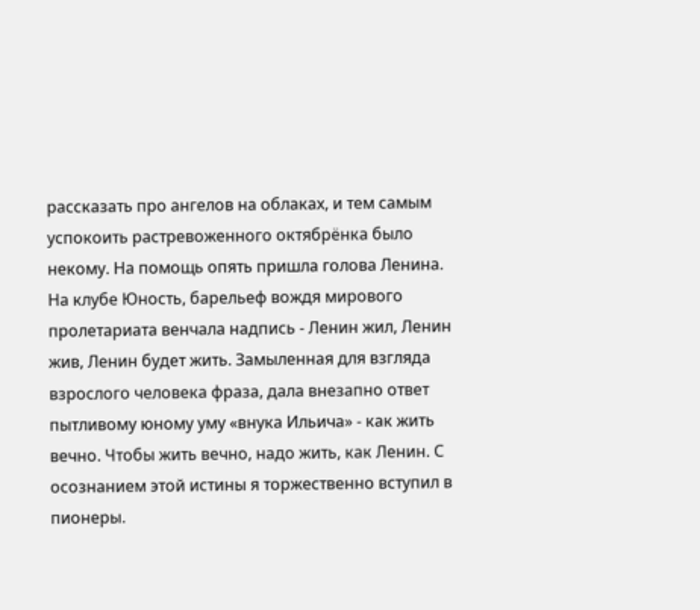рассказать про ангелов на облаках, и тем самым успокоить растревоженного октябрёнка было некому. На помощь опять пришла голова Ленина. На клубе Юность, барельеф вождя мирового пролетариата венчала надпись - Ленин жил, Ленин жив, Ленин будет жить. Замыленная для взгляда взрослого человека фраза, дала внезапно ответ пытливому юному уму «внука Ильича» - как жить вечно. Чтобы жить вечно, надо жить, как Ленин. С осознанием этой истины я торжественно вступил в пионеры.